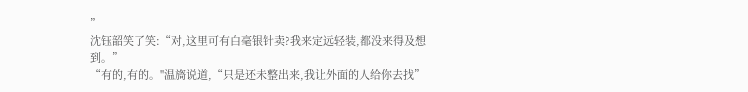”
沈钰韶笑了笑:“对,这里可有白毫银针卖?我来定远轻装,都没来得及想到。”
“有的,有的。"温旖说道,“只是还未整出来,我让外面的人给你去找”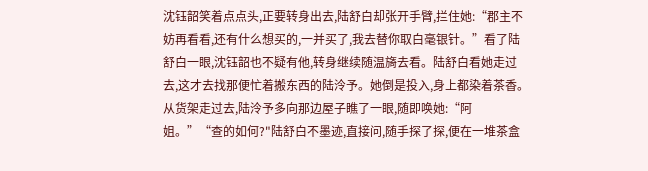沈钰韶笑着点点头,正要转身出去,陆舒白却张开手臂,拦住她:“郡主不妨再看看,还有什么想买的,一并买了,我去替你取白毫银针。”看了陆舒白一眼,沈钰韶也不疑有他,转身继续随温旖去看。陆舒白看她走过去,这才去找那便忙着搬东西的陆泠予。她倒是投入,身上都染着茶香。
从货架走过去,陆泠予多向那边屋子瞧了一眼,随即唤她:“阿姐。”“查的如何?"陆舒白不墨迹,直接问,随手探了探,便在一堆茶盒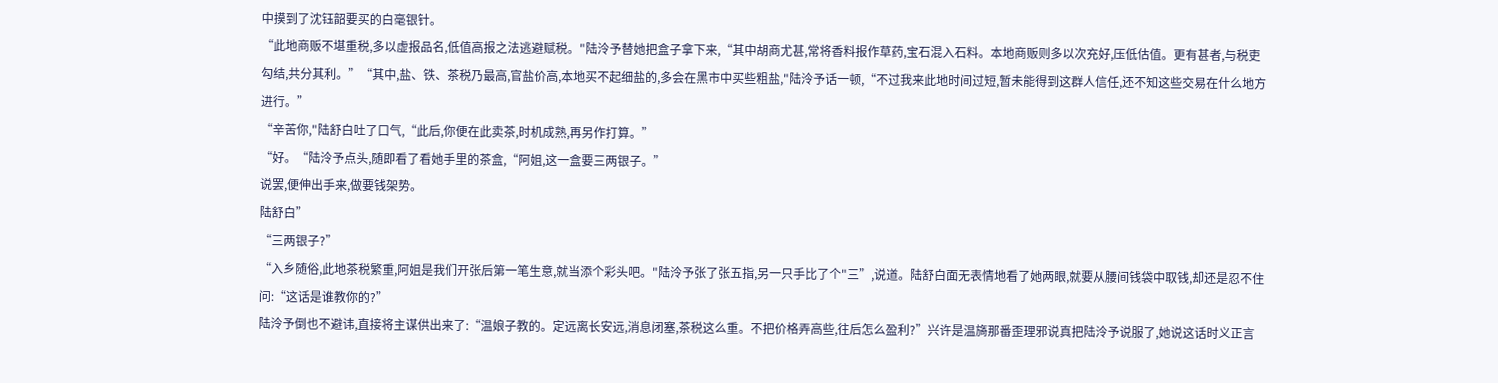中摸到了沈钰韶要买的白毫银针。
“此地商贩不堪重税,多以虚报品名,低值高报之法逃避赋税。"陆泠予替她把盒子拿下来,“其中胡商尤甚,常将香料报作草药,宝石混入石料。本地商贩则多以次充好,压低估值。更有甚者,与税吏勾结,共分其利。”“其中,盐、铁、茶税乃最高,官盐价高,本地买不起细盐的,多会在黑市中买些粗盐,"陆泠予话一顿,“不过我来此地时间过短,暂未能得到这群人信任,还不知这些交易在什么地方进行。”
“辛苦你,"陆舒白吐了口气,“此后,你便在此卖茶,时机成熟,再另作打算。”
“好。“陆泠予点头,随即看了看她手里的茶盒,“阿姐,这一盒要三两银子。”
说罢,便伸出手来,做要钱架势。
陆舒白”
“三两银子?”
“入乡随俗,此地茶税繁重,阿姐是我们开张后第一笔生意,就当添个彩头吧。"陆泠予张了张五指,另一只手比了个"三”,说道。陆舒白面无表情地看了她两眼,就要从腰间钱袋中取钱,却还是忍不住问:“这话是谁教你的?”
陆泠予倒也不避讳,直接将主谋供出来了:“温娘子教的。定远离长安远,消息闭塞,茶税这么重。不把价格弄高些,往后怎么盈利?”兴许是温旖那番歪理邪说真把陆泠予说服了,她说这话时义正言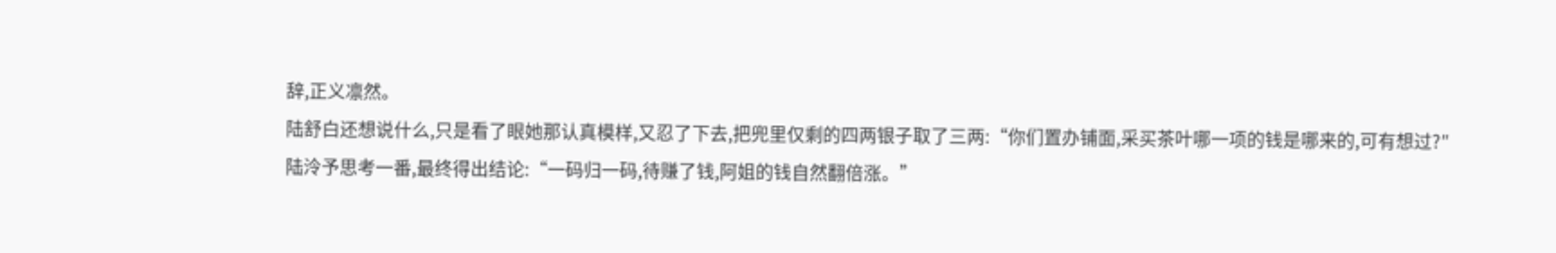辞,正义凛然。
陆舒白还想说什么,只是看了眼她那认真模样,又忍了下去,把兜里仅剩的四两银子取了三两:“你们置办铺面,采买茶叶哪一项的钱是哪来的,可有想过?″
陆泠予思考一番,最终得出结论:“一码归一码,待赚了钱,阿姐的钱自然翻倍涨。”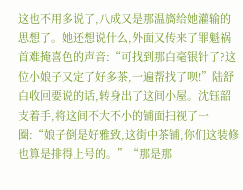这也不用多说了,八成又是那温旖给她灌输的思想了。她还想说什么,外面又传来了罪魁祸首难掩喜色的声音:“可找到那白毫银针了?这位小娘子又定了好多茶,一遍帮找了呗!”陆舒白收回要说的话,转身出了这间小屋。沈钰韶支着手,将这间不大不小的铺面扫视了一圈:“娘子倒是好雅致,这街中茶铺,你们这装修也算是排得上号的。”“那是那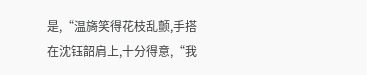是,“温旖笑得花枝乱颤,手搭在沈钰韶肩上,十分得意,“我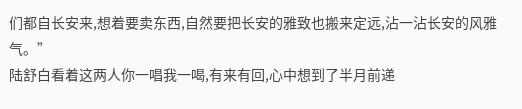们都自长安来,想着要卖东西,自然要把长安的雅致也搬来定远,沾一沾长安的风雅气。”
陆舒白看着这两人你一唱我一喝,有来有回,心中想到了半月前递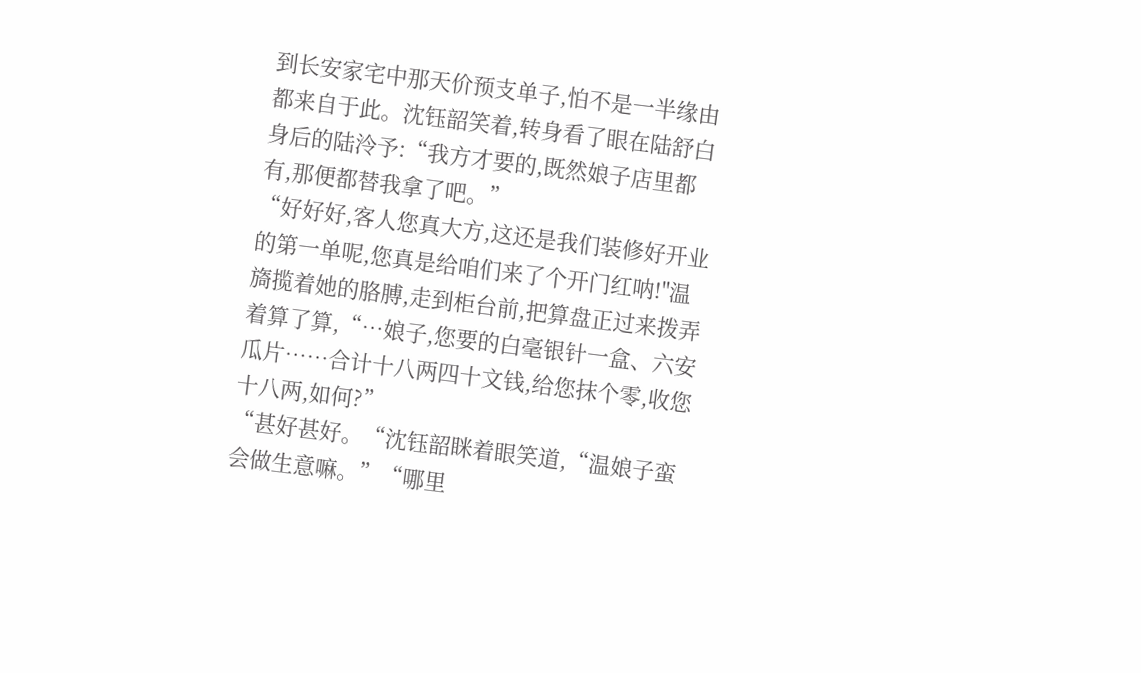到长安家宅中那天价预支单子,怕不是一半缘由都来自于此。沈钰韶笑着,转身看了眼在陆舒白身后的陆泠予:“我方才要的,既然娘子店里都有,那便都替我拿了吧。”
“好好好,客人您真大方,这还是我们装修好开业的第一单呢,您真是给咱们来了个开门红呐!"温旖揽着她的胳膊,走到柜台前,把算盘正过来拨弄着算了算,“…娘子,您要的白毫银针一盒、六安瓜片……合计十八两四十文钱,给您抹个零,收您十八两,如何?”
“甚好甚好。“沈钰韶眯着眼笑道,“温娘子蛮会做生意嘛。”“哪里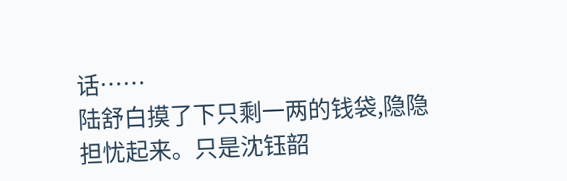话……
陆舒白摸了下只剩一两的钱袋,隐隐担忧起来。只是沈钰韶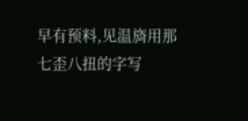早有预料,见温旖用那七歪八扭的字写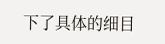下了具体的细目